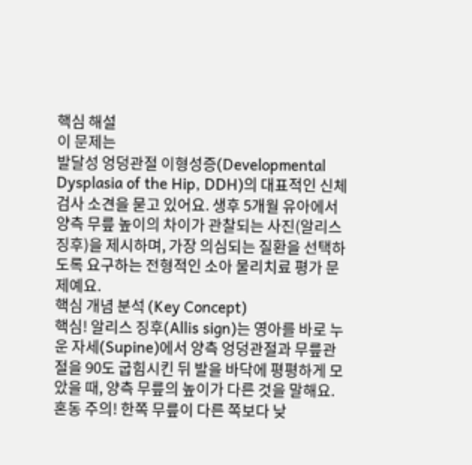핵심 해설
이 문제는
발달성 엉덩관절 이형성증(Developmental Dysplasia of the Hip, DDH)의 대표적인 신체 검사 소견을 묻고 있어요. 생후 5개월 유아에서 양측 무릎 높이의 차이가 관찰되는 사진(알리스 징후)을 제시하며, 가장 의심되는 질환을 선택하도록 요구하는 전형적인 소아 물리치료 평가 문제예요.
핵심 개념 분석 (Key Concept)
핵심! 알리스 징후(Allis sign)는 영아를 바로 누운 자세(Supine)에서 양측 엉덩관절과 무릎관절을 90도 굽힘시킨 뒤 발을 바닥에 평평하게 모았을 때, 양측 무릎의 높이가 다른 것을 말해요.
혼동 주의! 한쪽 무릎이 다른 쪽보다 낮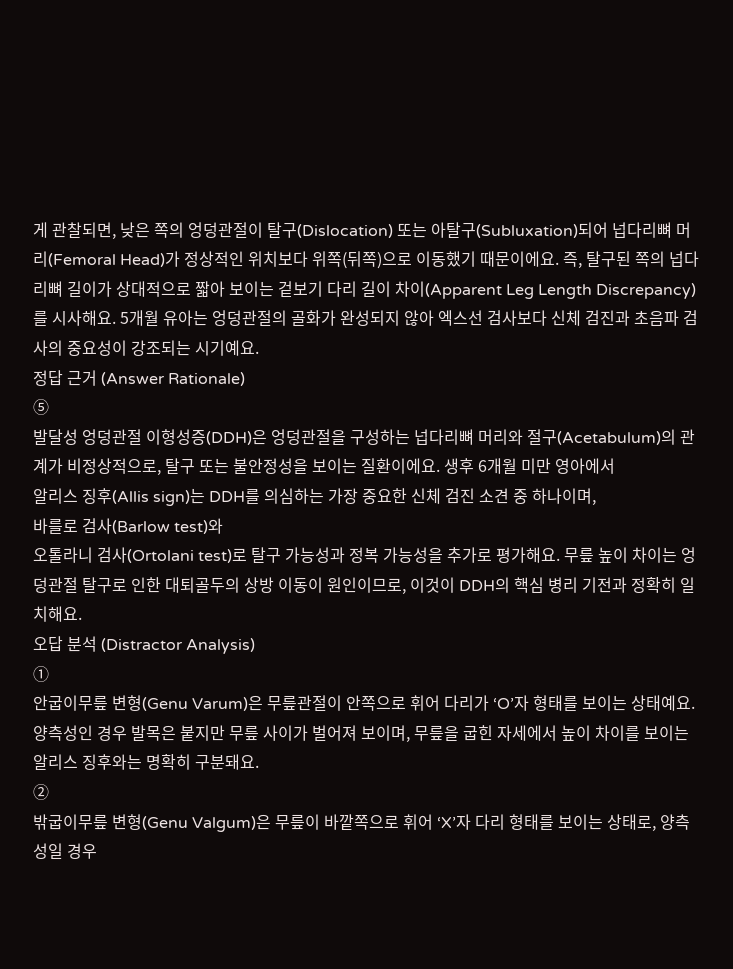게 관찰되면, 낮은 쪽의 엉덩관절이 탈구(Dislocation) 또는 아탈구(Subluxation)되어 넙다리뼈 머리(Femoral Head)가 정상적인 위치보다 위쪽(뒤쪽)으로 이동했기 때문이에요. 즉, 탈구된 쪽의 넙다리뼈 길이가 상대적으로 짧아 보이는 겉보기 다리 길이 차이(Apparent Leg Length Discrepancy)를 시사해요. 5개월 유아는 엉덩관절의 골화가 완성되지 않아 엑스선 검사보다 신체 검진과 초음파 검사의 중요성이 강조되는 시기예요.
정답 근거 (Answer Rationale)
⑤
발달성 엉덩관절 이형성증(DDH)은 엉덩관절을 구성하는 넙다리뼈 머리와 절구(Acetabulum)의 관계가 비정상적으로, 탈구 또는 불안정성을 보이는 질환이에요. 생후 6개월 미만 영아에서
알리스 징후(Allis sign)는 DDH를 의심하는 가장 중요한 신체 검진 소견 중 하나이며,
바를로 검사(Barlow test)와
오톨라니 검사(Ortolani test)로 탈구 가능성과 정복 가능성을 추가로 평가해요. 무릎 높이 차이는 엉덩관절 탈구로 인한 대퇴골두의 상방 이동이 원인이므로, 이것이 DDH의 핵심 병리 기전과 정확히 일치해요.
오답 분석 (Distractor Analysis)
①
안굽이무릎 변형(Genu Varum)은 무릎관절이 안쪽으로 휘어 다리가 ‘O’자 형태를 보이는 상태예요. 양측성인 경우 발목은 붙지만 무릎 사이가 벌어져 보이며, 무릎을 굽힌 자세에서 높이 차이를 보이는 알리스 징후와는 명확히 구분돼요.
②
밖굽이무릎 변형(Genu Valgum)은 무릎이 바깥쪽으로 휘어 ‘X’자 다리 형태를 보이는 상태로, 양측성일 경우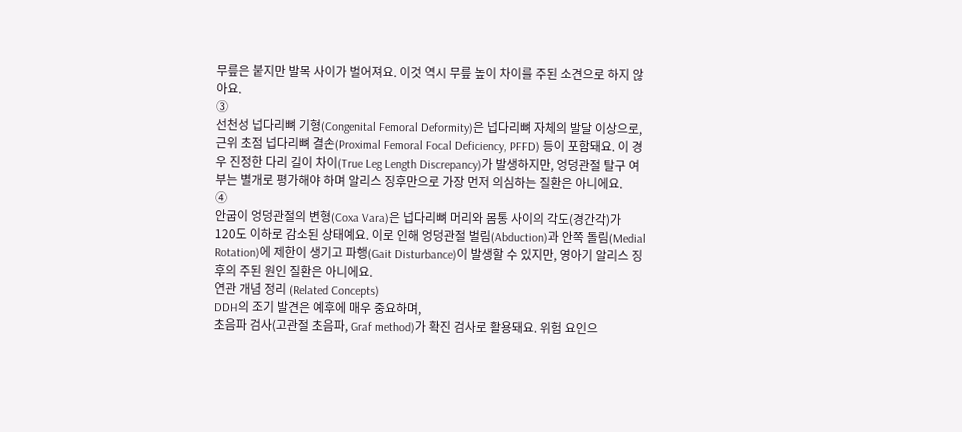무릎은 붙지만 발목 사이가 벌어져요. 이것 역시 무릎 높이 차이를 주된 소견으로 하지 않아요.
③
선천성 넙다리뼈 기형(Congenital Femoral Deformity)은 넙다리뼈 자체의 발달 이상으로, 근위 초점 넙다리뼈 결손(Proximal Femoral Focal Deficiency, PFFD) 등이 포함돼요. 이 경우 진정한 다리 길이 차이(True Leg Length Discrepancy)가 발생하지만, 엉덩관절 탈구 여부는 별개로 평가해야 하며 알리스 징후만으로 가장 먼저 의심하는 질환은 아니에요.
④
안굽이 엉덩관절의 변형(Coxa Vara)은 넙다리뼈 머리와 몸통 사이의 각도(경간각)가
120도 이하로 감소된 상태예요. 이로 인해 엉덩관절 벌림(Abduction)과 안쪽 돌림(Medial Rotation)에 제한이 생기고 파행(Gait Disturbance)이 발생할 수 있지만, 영아기 알리스 징후의 주된 원인 질환은 아니에요.
연관 개념 정리 (Related Concepts)
DDH의 조기 발견은 예후에 매우 중요하며,
초음파 검사(고관절 초음파, Graf method)가 확진 검사로 활용돼요. 위험 요인으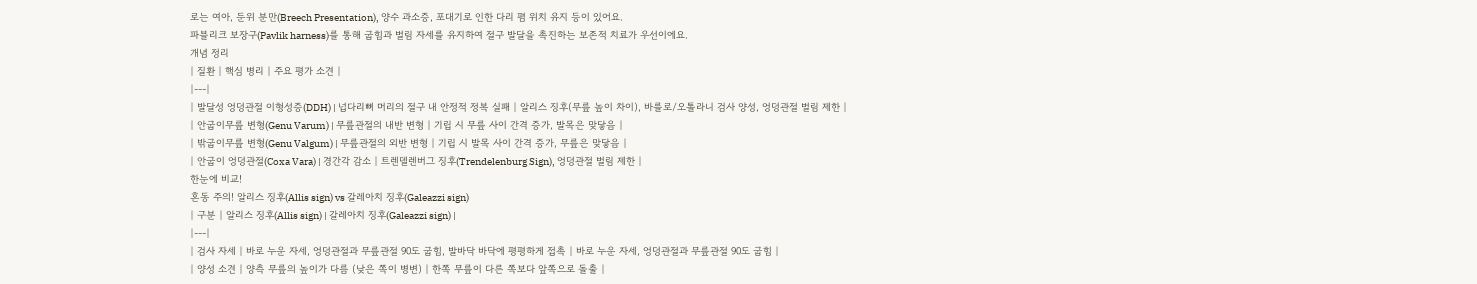로는 여아, 둔위 분만(Breech Presentation), 양수 과소증, 포대기로 인한 다리 폄 위치 유지 등이 있어요.
파블리크 보장구(Pavlik harness)를 통해 굽힘과 벌림 자세를 유지하여 절구 발달을 촉진하는 보존적 치료가 우선이에요.
개념 정리
| 질환 | 핵심 병리 | 주요 평가 소견 |
|---|
| 발달성 엉덩관절 이형성증(DDH) | 넙다리뼈 머리의 절구 내 안정적 정복 실패 | 알리스 징후(무릎 높이 차이), 바를로/오톨라니 검사 양성, 엉덩관절 벌림 제한 |
| 안굽이무릎 변형(Genu Varum) | 무릎관절의 내반 변형 | 기립 시 무릎 사이 간격 증가, 발목은 맞닿음 |
| 밖굽이무릎 변형(Genu Valgum) | 무릎관절의 외반 변형 | 기립 시 발목 사이 간격 증가, 무릎은 맞닿음 |
| 안굽이 엉덩관절(Coxa Vara) | 경간각 감소 | 트렌델렌버그 징후(Trendelenburg Sign), 엉덩관절 벌림 제한 |
한눈에 비교!
혼동 주의! 알리스 징후(Allis sign) vs 갈레아치 징후(Galeazzi sign)
| 구분 | 알리스 징후(Allis sign) | 갈레아치 징후(Galeazzi sign) |
|---|
| 검사 자세 | 바로 누운 자세, 엉덩관절과 무릎관절 90도 굽힘, 발바닥 바닥에 평평하게 접촉 | 바로 누운 자세, 엉덩관절과 무릎관절 90도 굽힘 |
| 양성 소견 | 양측 무릎의 높이가 다름 (낮은 쪽이 병변) | 한쪽 무릎이 다른 쪽보다 앞쪽으로 돌출 |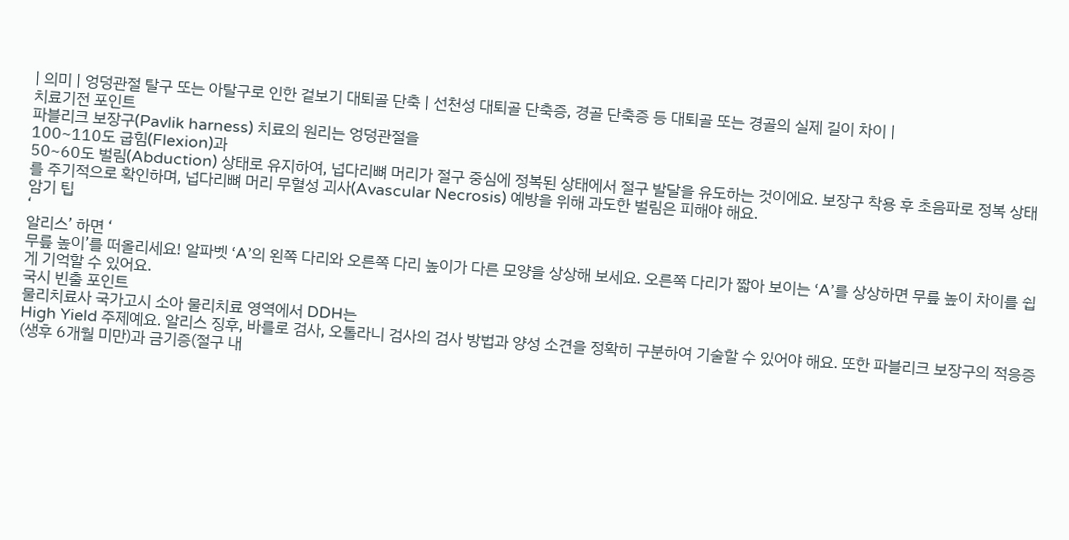| 의미 | 엉덩관절 탈구 또는 아탈구로 인한 겉보기 대퇴골 단축 | 선천성 대퇴골 단축증, 경골 단축증 등 대퇴골 또는 경골의 실제 길이 차이 |
치료기전 포인트
파블리크 보장구(Pavlik harness) 치료의 원리는 엉덩관절을
100~110도 굽힘(Flexion)과
50~60도 벌림(Abduction) 상태로 유지하여, 넙다리뼈 머리가 절구 중심에 정복된 상태에서 절구 발달을 유도하는 것이에요. 보장구 착용 후 초음파로 정복 상태를 주기적으로 확인하며, 넙다리뼈 머리 무혈성 괴사(Avascular Necrosis) 예방을 위해 과도한 벌림은 피해야 해요.
암기 팁
‘
알리스’ 하면 ‘
무릎 높이’를 떠올리세요! 알파벳 ‘A’의 왼쪽 다리와 오른쪽 다리 높이가 다른 모양을 상상해 보세요. 오른쪽 다리가 짧아 보이는 ‘A’를 상상하면 무릎 높이 차이를 쉽게 기억할 수 있어요.
국시 빈출 포인트
물리치료사 국가고시 소아 물리치료 영역에서 DDH는
High Yield 주제예요. 알리스 징후, 바를로 검사, 오톨라니 검사의 검사 방법과 양성 소견을 정확히 구분하여 기술할 수 있어야 해요. 또한 파블리크 보장구의 적응증(생후 6개월 미만)과 금기증(절구 내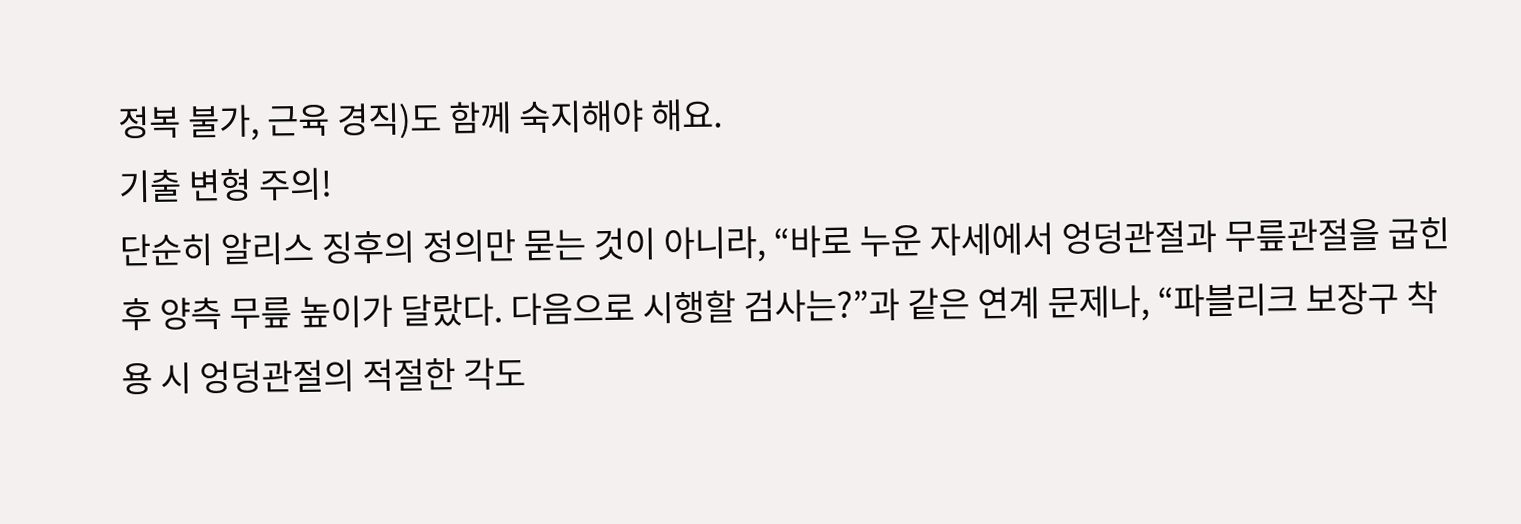정복 불가, 근육 경직)도 함께 숙지해야 해요.
기출 변형 주의!
단순히 알리스 징후의 정의만 묻는 것이 아니라, “바로 누운 자세에서 엉덩관절과 무릎관절을 굽힌 후 양측 무릎 높이가 달랐다. 다음으로 시행할 검사는?”과 같은 연계 문제나, “파블리크 보장구 착용 시 엉덩관절의 적절한 각도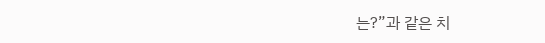는?”과 같은 치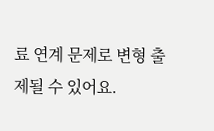료 연계 문제로 변형 출제될 수 있어요.